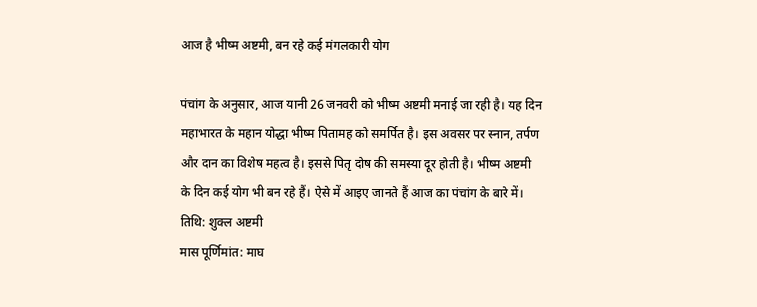आज है भीष्म अष्टमी, बन रहे कई मंगलकारी योग

पंचांग के अनुसार, आज यानी 26 जनवरी को भीष्म अष्टमी मनाई जा रही है। यह दिन महाभारत के महान योद्धा भीष्म पितामह को समर्पित है। इस अवसर पर स्नान, तर्पण और दान का विशेष महत्व है। इससे पितृ दोष की समस्या दूर होती है। भीष्म अष्टमी के दिन कई योग भी बन रहे हैं। ऐसे में आइए जानते हैं आज का पंचांग के बारे में।
तिथि: शुक्ल अष्टमी
मास पूर्णिमांत: माघ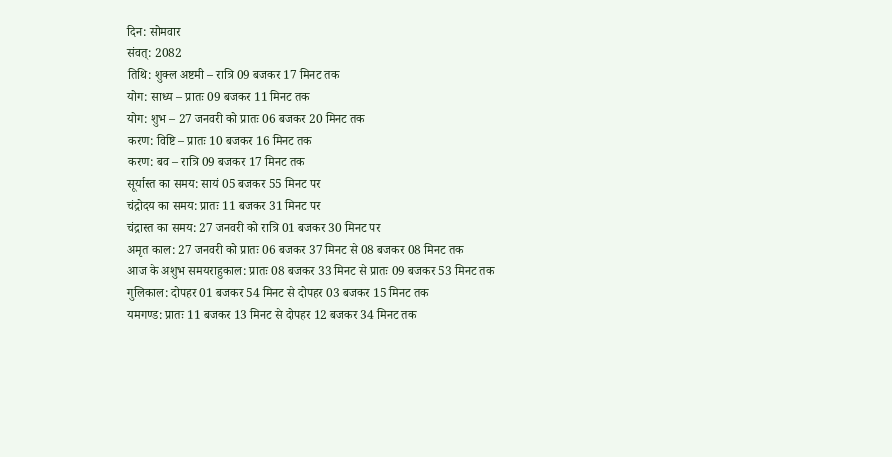दिन: सोमवार
संवत्: 2082
तिथि: शुक्ल अष्टमी – रात्रि 09 बजकर 17 मिनट तक
योग: साध्य – प्रातः 09 बजकर 11 मिनट तक
योग: शुभ – 27 जनवरी को प्रातः 06 बजकर 20 मिनट तक
करण: विष्टि – प्रातः 10 बजकर 16 मिनट तक
करण: बव – रात्रि 09 बजकर 17 मिनट तक
सूर्यास्त का समय: सायं 05 बजकर 55 मिनट पर
चंद्रोदय का समय: प्रातः 11 बजकर 31 मिनट पर
चंद्रास्त का समय: 27 जनवरी को रात्रि 01 बजकर 30 मिनट पर
अमृत काल: 27 जनवरी को प्रातः 06 बजकर 37 मिनट से 08 बजकर 08 मिनट तक
आज के अशुभ समयराहुकाल: प्रातः 08 बजकर 33 मिनट से प्रातः 09 बजकर 53 मिनट तक
गुलिकाल: दोपहर 01 बजकर 54 मिनट से दोपहर 03 बजकर 15 मिनट तक
यमगण्ड: प्रातः 11 बजकर 13 मिनट से दोपहर 12 बजकर 34 मिनट तक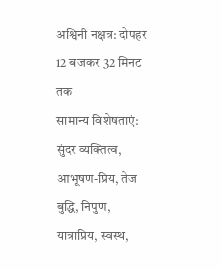अश्विनी नक्षत्र: दोपहर 12 बजकर 32 मिनट तक
सामान्य विशेषताएं: सुंदर व्यक्तित्व, आभूषण-प्रिय, तेज बुद्धि, निपुण, यात्राप्रिय, स्वस्थ,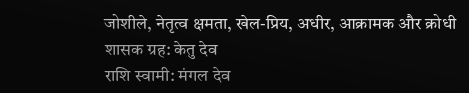जोशीले, नेतृत्व क्षमता, खेल-प्रिय, अधीर, आक्रामक और क्रोधी
शासक ग्रह: केतु देव
राशि स्वामी: मंगल देव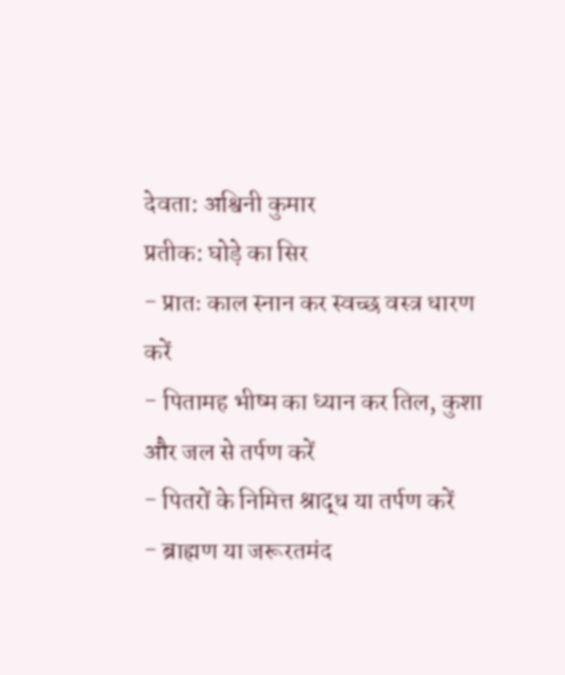देवता: अश्विनी कुमार
प्रतीक: घोड़े का सिर
- प्रातः काल स्नान कर स्वच्छ वस्त्र धारण करें
- पितामह भीष्म का ध्यान कर तिल, कुशा और जल से तर्पण करें
- पितरों के निमित्त श्राद्ध या तर्पण करें
- ब्राह्मण या जरूरतमंद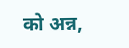को अन्न,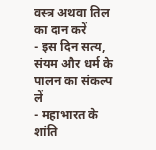वस्त्र अथवा तिल का दान करें
- इस दिन सत्य, संयम और धर्म के पालन का संकल्प लें
- महाभारत के शांति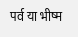पर्व या भीष्म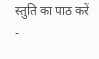स्तुति का पाठ करें
-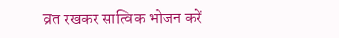व्रत रखकर सात्विक भोजन करें